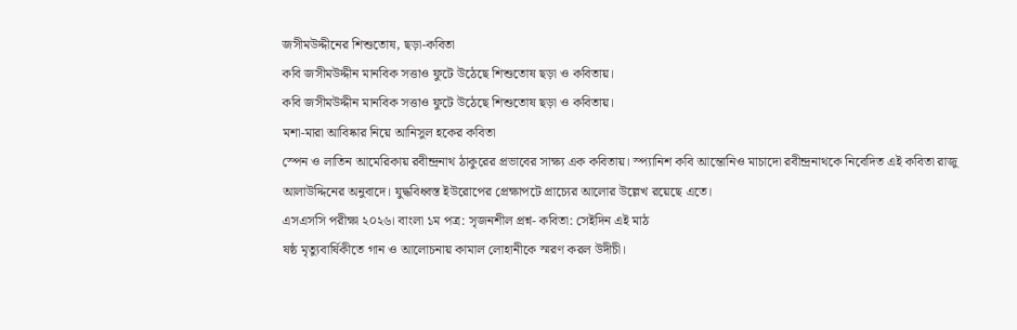জসীমউদ্দীনের শিশুতোষ, ছড়া-কবিতা
কবি জসীমউদ্দীন মানবিক সত্তাও ফুটে উঠেছে শিশুতোষ ছড়া ও কবিতায়।
কবি জসীমউদ্দীন মানবিক সত্তাও ফুটে উঠেছে শিশুতোষ ছড়া ও কবিতায়।
মশা-মারা আবিষ্কার নিয়ে আনিসুল হকের কবিতা
স্পেন ও লাতিন আমেরিকায় রবীন্দ্রনাথ ঠাকুরের প্রভাবের সাক্ষ্য এক কবিতায়। স্প্যানিশ কবি আন্তোনিও মাচাদো রবীন্দ্রনাথকে নিবেদিত এই কবিতা রাজু আলাউদ্দিনের অনুবাদে। যুদ্ধবিধ্বস্ত ইউরোপের প্রেক্ষাপটে প্রাচ্যের আলোর উল্লেখ রয়েছে এতে।
এসএসসি পরীক্ষা ২০২৬। বাংলা ১ম পত্র: সৃজনশীল প্রশ্ন- কবিতা: সেইদিন এই মাঠ
ষষ্ঠ মৃত্যুবার্ষিকীতে গান ও আলোচনায় কামাল লোহানীকে স্মরণ করল উদীচী।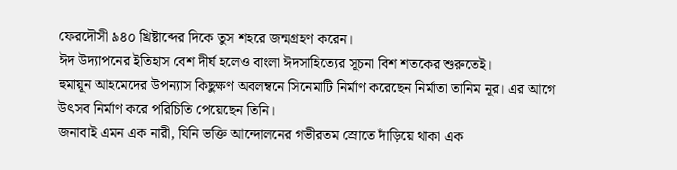ফেরদৌসী ৯৪০ খ্রিষ্টাব্দের দিকে তুস শহরে জন্মগ্রহণ করেন।
ঈদ উদ্যাপনের ইতিহাস বেশ দীর্ঘ হলেও বাংলা ঈদসাহিত্যের সূচনা বিশ শতকের শুরুতেই।
হুমায়ূন আহমেদের উপন্যাস কিছুক্ষণ অবলম্বনে সিনেমাটি নির্মাণ করেছেন নির্মাতা তানিম নূর। এর আগে উৎসব নির্মাণ করে পরিচিতি পেয়েছেন তিনি।
জনাবাই এমন এক নারী, যিনি ভক্তি আন্দোলনের গভীরতম স্রোতে দাঁড়িয়ে থাকা এক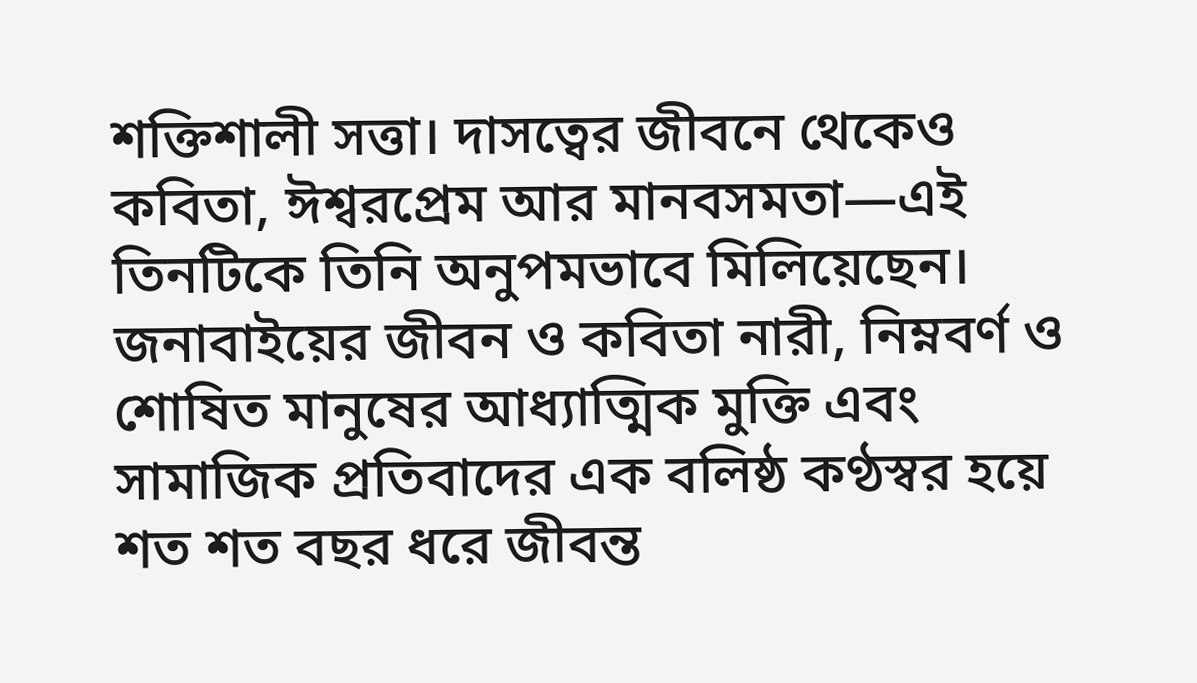শক্তিশালী সত্তা। দাসত্বের জীবনে থেকেও কবিতা, ঈশ্বরপ্রেম আর মানবসমতা—এই তিনটিকে তিনি অনুপমভাবে মিলিয়েছেন। জনাবাইয়ের জীবন ও কবিতা নারী, নিম্নবর্ণ ও শোষিত মানুষের আধ্যাত্মিক মুক্তি এবং সামাজিক প্রতিবাদের এক বলিষ্ঠ কণ্ঠস্বর হয়ে শত শত বছর ধরে জীবন্ত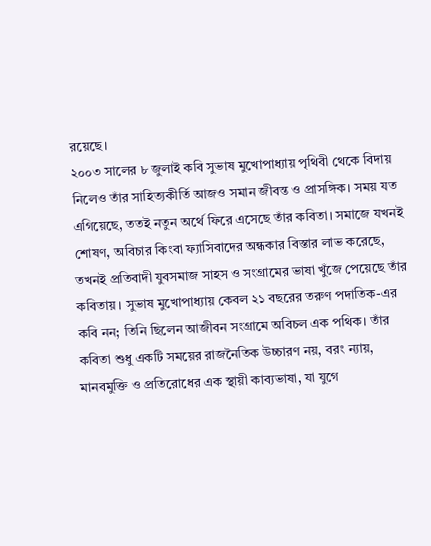রয়েছে।
২০০৩ সালের ৮ জুলাই কবি সুভাষ মুখোপাধ্যায় পৃথিবী থেকে বিদায় নিলেও তাঁর সাহিত্যকীর্তি আজও সমান জীবন্ত ও প্রাসঙ্গিক। সময় যত এগিয়েছে, ততই নতুন অর্থে ফিরে এসেছে তাঁর কবিতা। সমাজে যখনই শোষণ, অবিচার কিংবা ফ্যাসিবাদের অন্ধকার বিস্তার লাভ করেছে, তখনই প্রতিবাদী যুবসমাজ সাহস ও সংগ্রামের ভাষা খুঁজে পেয়েছে তাঁর কবিতায়। সুভাষ মুখোপাধ্যায় কেবল ২১ বছরের তরুণ পদাতিক-এর কবি নন; তিনি ছিলেন আজীবন সংগ্রামে অবিচল এক পথিক। তাঁর কবিতা শুধু একটি সময়ের রাজনৈতিক উচ্চারণ নয়, বরং ন্যায়, মানবমুক্তি ও প্রতিরোধের এক স্থায়ী কাব্যভাষা, যা যুগে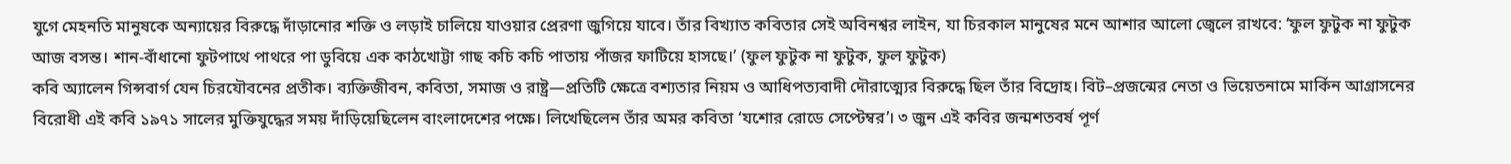যুগে মেহনতি মানুষকে অন্যায়ের বিরুদ্ধে দাঁড়ানোর শক্তি ও লড়াই চালিয়ে যাওয়ার প্রেরণা জুগিয়ে যাবে। তাঁর বিখ্যাত কবিতার সেই অবিনশ্বর লাইন, যা চিরকাল মানুষের মনে আশার আলো জ্বেলে রাখবে: ‘ফুল ফুটুক না ফুটুক আজ বসন্ত। শান-বাঁধানো ফুটপাথে পাথরে পা ডুবিয়ে এক কাঠখোট্টা গাছ কচি কচি পাতায় পাঁজর ফাটিয়ে হাসছে।’ (ফুল ফুটুক না ফুটুক, ফুল ফুটুক)
কবি অ্যালেন গিন্সবার্গ যেন চিরযৌবনের প্রতীক। ব্যক্তিজীবন, কবিতা, সমাজ ও রাষ্ট্র—প্রতিটি ক্ষেত্রে বশ্যতার নিয়ম ও আধিপত্যবাদী দৌরাত্ম্যের বিরুদ্ধে ছিল তাঁর বিদ্রোহ। বিট–প্রজন্মের নেতা ও ভিয়েতনামে মার্কিন আগ্রাসনের বিরোধী এই কবি ১৯৭১ সালের মুক্তিযুদ্ধের সময় দাঁড়িয়েছিলেন বাংলাদেশের পক্ষে। লিখেছিলেন তাঁর অমর কবিতা ‘যশোর রোডে সেপ্টেম্বর’। ৩ জুন এই কবির জন্মশতবর্ষ পূর্ণ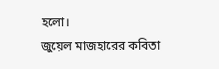হলো।
জুয়েল মাজহারের কবিতা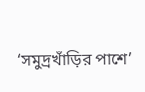‘সমুদ্রখাঁড়ির পাশে’